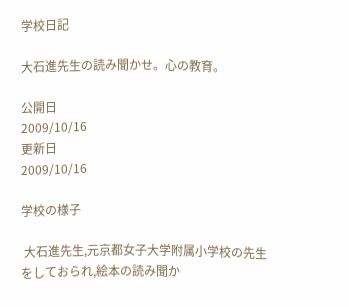学校日記

大石進先生の読み聞かせ。心の教育。

公開日
2009/10/16
更新日
2009/10/16

学校の様子

 大石進先生,元京都女子大学附属小学校の先生をしておられ,絵本の読み聞か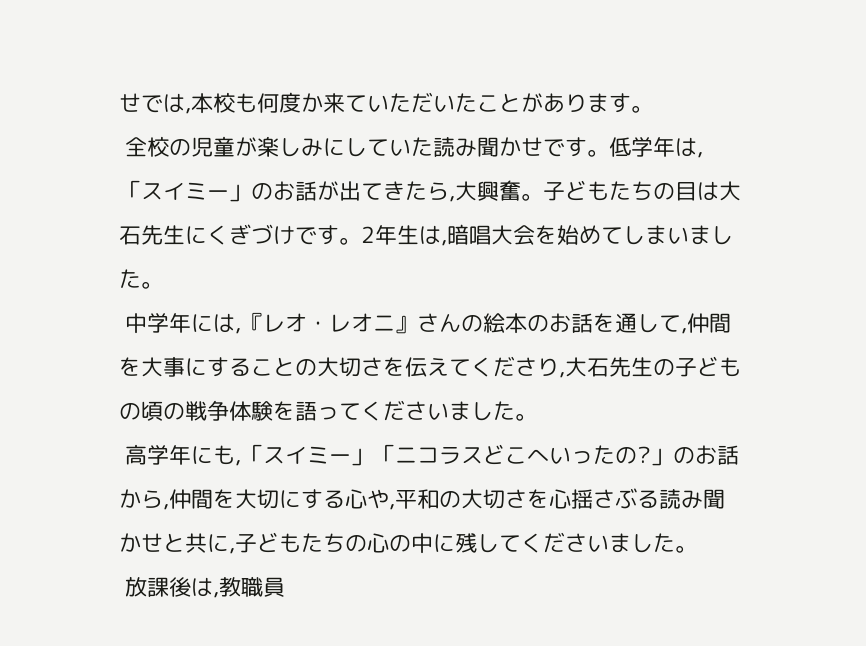せでは,本校も何度か来ていただいたことがあります。
 全校の児童が楽しみにしていた読み聞かせです。低学年は,「スイミー」のお話が出てきたら,大興奮。子どもたちの目は大石先生にくぎづけです。2年生は,暗唱大会を始めてしまいました。
 中学年には,『レオ・レオニ』さんの絵本のお話を通して,仲間を大事にすることの大切さを伝えてくださり,大石先生の子どもの頃の戦争体験を語ってくださいました。
 高学年にも,「スイミー」「ニコラスどこへいったの?」のお話から,仲間を大切にする心や,平和の大切さを心揺さぶる読み聞かせと共に,子どもたちの心の中に残してくださいました。
 放課後は,教職員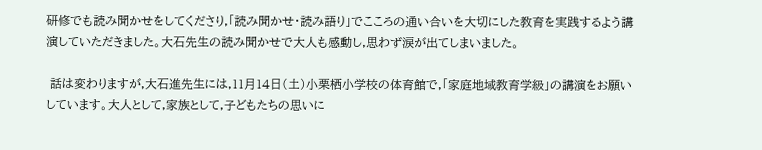研修でも読み聞かせをしてくださり,「読み聞かせ・読み語り」でこころの通い合いを大切にした教育を実践するよう講演していただきました。大石先生の読み聞かせで大人も感動し,思わず涙が出てしまいました。

 話は変わりますが,大石進先生には,11月14日(土)小栗栖小学校の体育館で,「家庭地域教育学級」の講演をお願いしています。大人として,家族として,子どもたちの思いに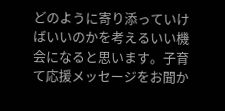どのように寄り添っていけばいいのかを考えるいい機会になると思います。子育て応援メッセージをお聞か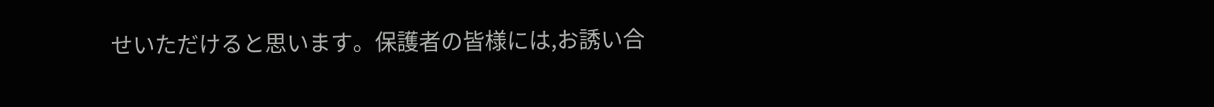せいただけると思います。保護者の皆様には,お誘い合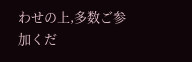わせの上,多数ご参加くだ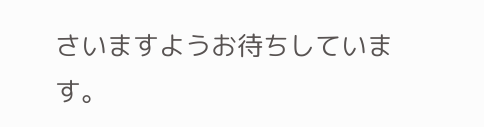さいますようお待ちしています。